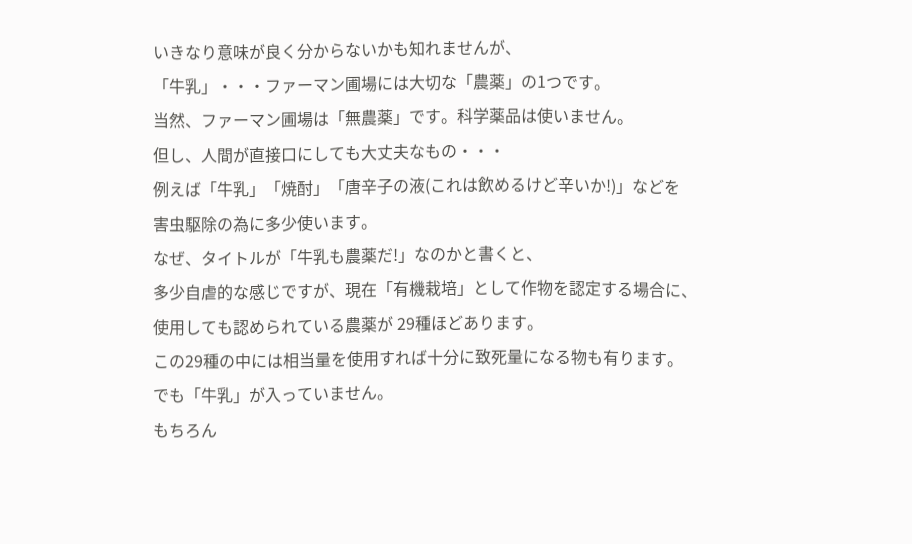いきなり意味が良く分からないかも知れませんが、
「牛乳」・・・ファーマン圃場には大切な「農薬」の1つです。
当然、ファーマン圃場は「無農薬」です。科学薬品は使いません。
但し、人間が直接口にしても大丈夫なもの・・・
例えば「牛乳」「焼酎」「唐辛子の液(これは飲めるけど辛いか!)」などを
害虫駆除の為に多少使います。
なぜ、タイトルが「牛乳も農薬だ!」なのかと書くと、
多少自虐的な感じですが、現在「有機栽培」として作物を認定する場合に、
使用しても認められている農薬が 29種ほどあります。
この29種の中には相当量を使用すれば十分に致死量になる物も有ります。
でも「牛乳」が入っていません。
もちろん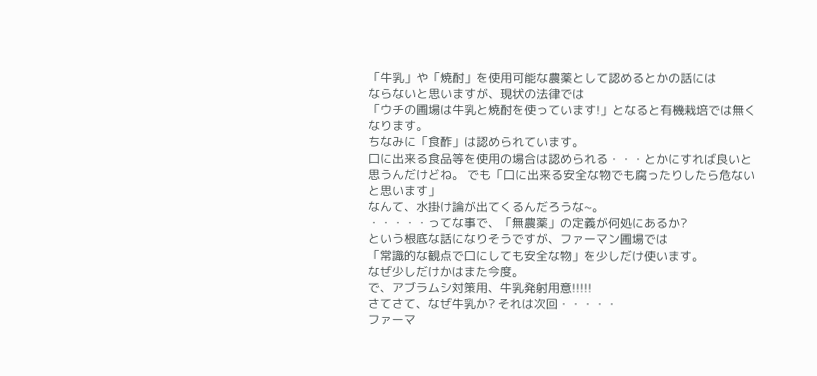「牛乳」や「焼酎」を使用可能な農薬として認めるとかの話には
ならないと思いますが、現状の法律では
「ウチの圃場は牛乳と焼酎を使っています!」となると有機栽培では無くなります。
ちなみに「食酢」は認められています。
口に出来る食品等を使用の場合は認められる・・・とかにすれば良いと
思うんだけどね。 でも「口に出来る安全な物でも腐ったりしたら危ないと思います」
なんて、水掛け論が出てくるんだろうな~。
・・・・・ってな事で、「無農薬」の定義が何処にあるか?
という根底な話になりそうですが、ファーマン圃場では
「常識的な観点で口にしても安全な物」を少しだけ使います。
なぜ少しだけかはまた今度。
で、アブラムシ対策用、牛乳発射用意!!!!!
さてさて、なぜ牛乳か? それは次回・・・・・
ファーマ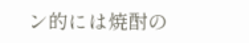ン的には焼酎の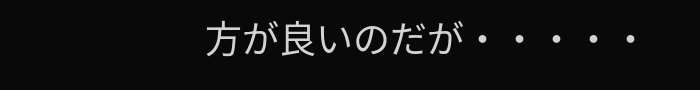方が良いのだが・・・・・